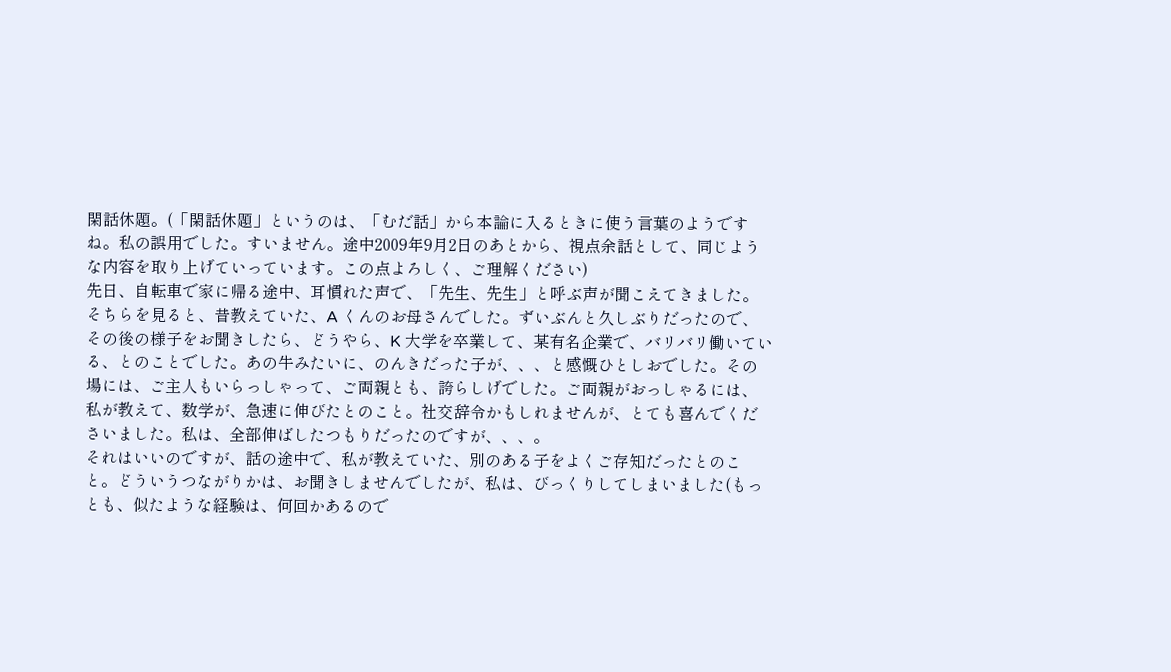閑話休題。(「閑話休題」というのは、「むだ話」から本論に入るときに使う言葉のようですね。私の誤用でした。すいません。途中2009年9月2日のあとから、視点余話として、同じような内容を取り上げていっています。この点よろしく、ご理解ください)
先日、自転車で家に帰る途中、耳慣れた声で、「先生、先生」と呼ぶ声が聞こえてきました。そちらを見ると、昔教えていた、A くんのお母さんでした。ずいぶんと久しぶりだったので、その後の様子をお聞きしたら、どうやら、K 大学を卒業して、某有名企業で、バリバリ働いている、とのことでした。あの牛みたいに、のんきだった子が、、、と感慨ひとしおでした。その場には、ご主人もいらっしゃって、ご両親とも、誇らしげでした。ご両親がおっしゃるには、私が教えて、数学が、急速に伸びたとのこと。社交辞令かもしれませんが、とても喜んでくださいました。私は、全部伸ばしたつもりだったのですが、、、。
それはいいのですが、話の途中で、私が教えていた、別のある子をよくご存知だったとのこと。どういうつながりかは、お聞きしませんでしたが、私は、びっくりしてしまいました(もっとも、似たような経験は、何回かあるので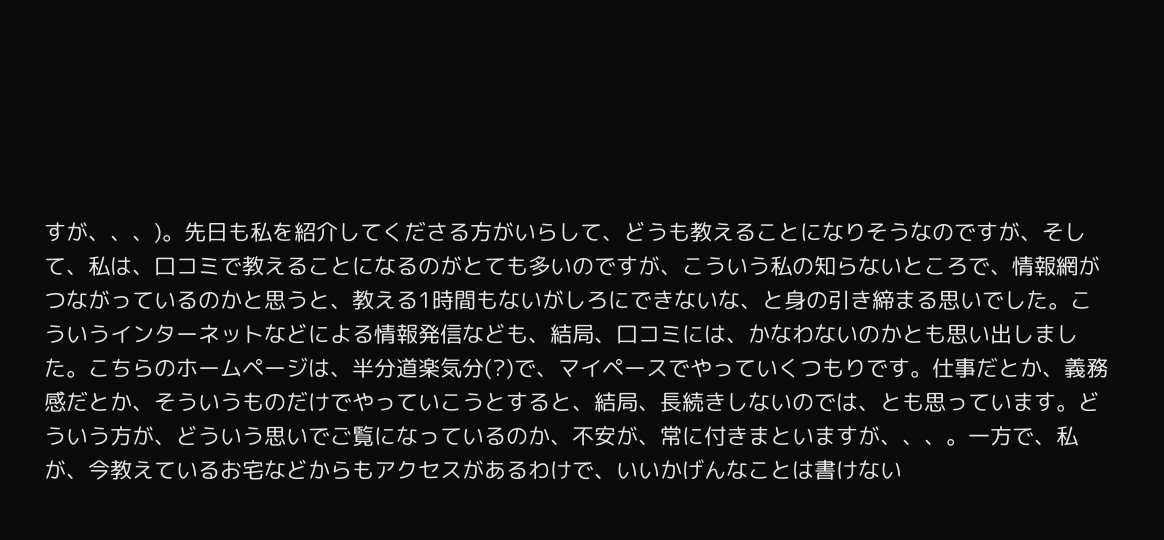すが、、、)。先日も私を紹介してくださる方がいらして、どうも教えることになりそうなのですが、そして、私は、口コミで教えることになるのがとても多いのですが、こういう私の知らないところで、情報網がつながっているのかと思うと、教える1時間もないがしろにできないな、と身の引き締まる思いでした。こういうインターネットなどによる情報発信なども、結局、口コミには、かなわないのかとも思い出しました。こちらのホームページは、半分道楽気分(?)で、マイペースでやっていくつもりです。仕事だとか、義務感だとか、そういうものだけでやっていこうとすると、結局、長続きしないのでは、とも思っています。どういう方が、どういう思いでご覧になっているのか、不安が、常に付きまといますが、、、。一方で、私が、今教えているお宅などからもアクセスがあるわけで、いいかげんなことは書けない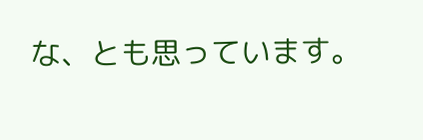な、とも思っています。